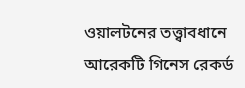ওয়ালটনের তত্ত্বাবধানে আরেকটি গিনেস রেকর্ড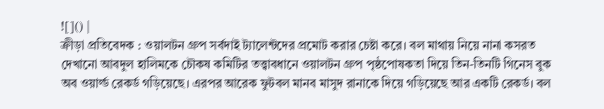![]() |
ক্রীড়া প্রতিবেদক : ওয়ালটন গ্রুপ সর্বদাই ট্যালেন্টদের প্রমোট করার চেষ্টা করে। বল মাথায় নিয়ে নানা কসরত দেখানো আবদুল হালিমকে চৌকষ কমিটির তত্ত্বাবধানে ওয়ালটন গ্রুপ পৃষ্ঠপোষকতা দিয়ে তিন-তিনটি গিনেস বুক অব ওয়ার্ল্ড রেকর্ড গড়িয়েছে। এরপর আরেক ফুটবল মানব মাসুদ রানাকে দিয়ে গড়িয়েছে আর একটি রেকর্ড। বল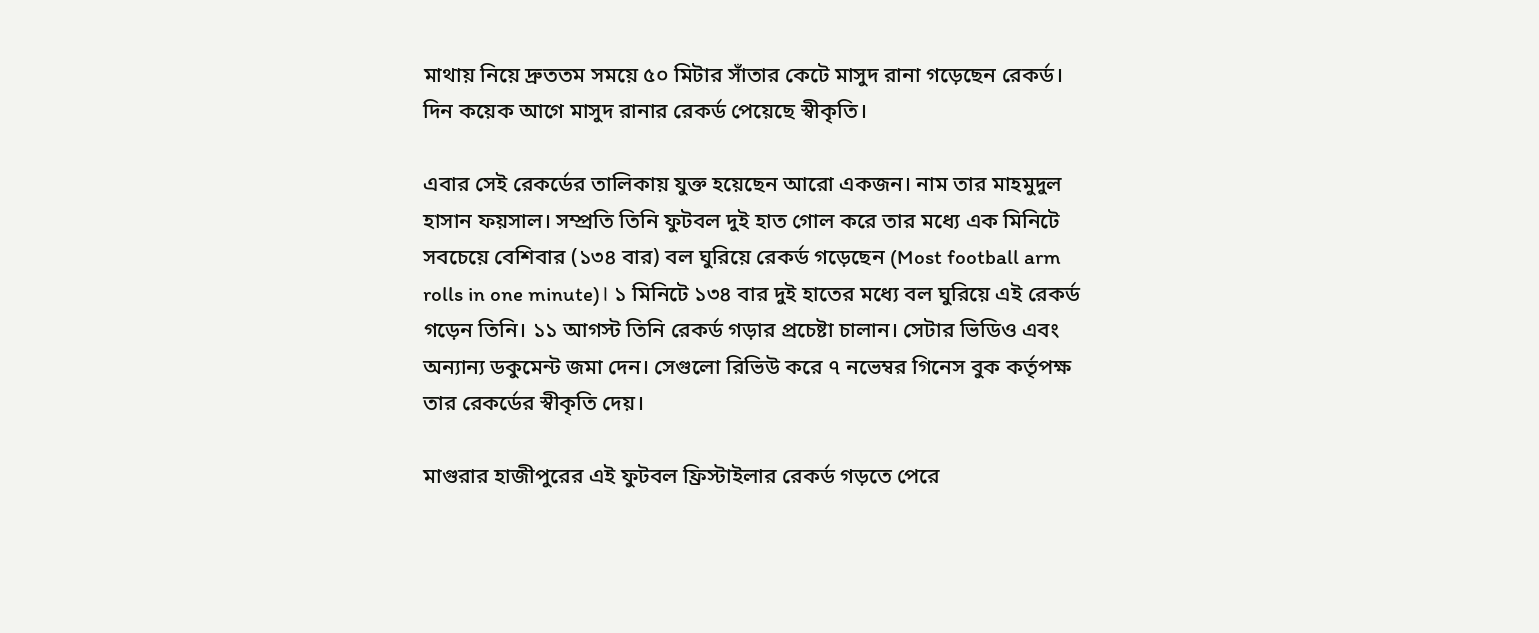মাথায় নিয়ে দ্রুততম সময়ে ৫০ মিটার সাঁতার কেটে মাসুদ রানা গড়েছেন রেকর্ড। দিন কয়েক আগে মাসুদ রানার রেকর্ড পেয়েছে স্বীকৃতি।

এবার সেই রেকর্ডের তালিকায় যুক্ত হয়েছেন আরো একজন। নাম তার মাহমুদুল হাসান ফয়সাল। সম্প্রতি তিনি ফুটবল দুই হাত গোল করে তার মধ্যে এক মিনিটে সবচেয়ে বেশিবার (১৩৪ বার) বল ঘুরিয়ে রেকর্ড গড়েছেন (Most football arm rolls in one minute)। ১ মিনিটে ১৩৪ বার দুই হাতের মধ্যে বল ঘুরিয়ে এই রেকর্ড গড়েন তিনি। ১১ আগস্ট তিনি রেকর্ড গড়ার প্রচেষ্টা চালান। সেটার ভিডিও এবং অন্যান্য ডকুমেন্ট জমা দেন। সেগুলো রিভিউ করে ৭ নভেম্বর গিনেস বুক কর্তৃপক্ষ তার রেকর্ডের স্বীকৃতি দেয়।

মাগুরার হাজীপুরের এই ফুটবল ফ্রিস্টাইলার রেকর্ড গড়তে পেরে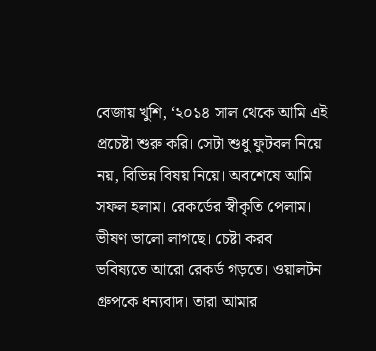বেজায় খুশি, ‘২০১৪ সাল থেকে আমি এই প্রচেষ্টা শুরু করি। সেটা শুধু ফুটবল নিয়ে নয়, বিভিন্ন বিষয় নিয়ে। অবশেষে আমি সফল হলাম। রেকর্ডের স্বীকৃতি পেলাম। ভীষণ ভালো লাগছে। চেষ্টা করব ভবিষ্যতে আরো রেকর্ড গড়তে। ওয়ালটন গ্রুপকে ধন্যবাদ। তারা আমার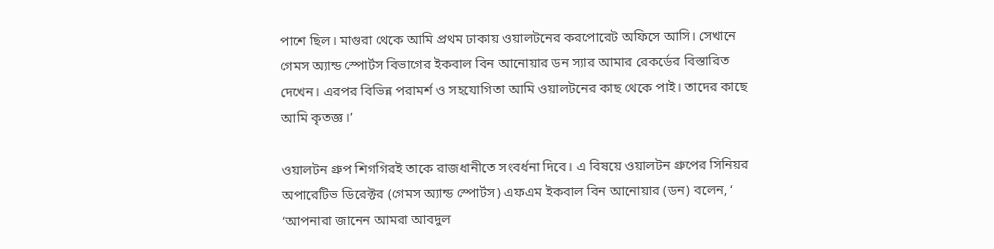পাশে ছিল। মাগুরা থেকে আমি প্রথম ঢাকায় ওয়ালটনের করপোরেট অফিসে আসি। সেখানে গেমস অ্যান্ড স্পোর্টস বিভাগের ইকবাল বিন আনোয়ার ডন স্যার আমার রেকর্ডের বিস্তারিত দেখেন। এরপর বিভিন্ন পরামর্শ ও সহযোগিতা আমি ওয়ালটনের কাছ থেকে পাই। তাদের কাছে আমি কৃতজ্ঞ।’

ওয়ালটন গ্রুপ শিগগিরই তাকে রাজধানীতে সংবর্ধনা দিবে। এ বিষয়ে ওয়ালটন গ্রুপের সিনিয়র অপারেটিভ ডিরেক্টর (গেমস অ্যান্ড স্পোর্টস) এফএম ইকবাল বিন আনোয়ার (ডন) বলেন, ‘ ‘আপনারা জানেন আমরা আবদুল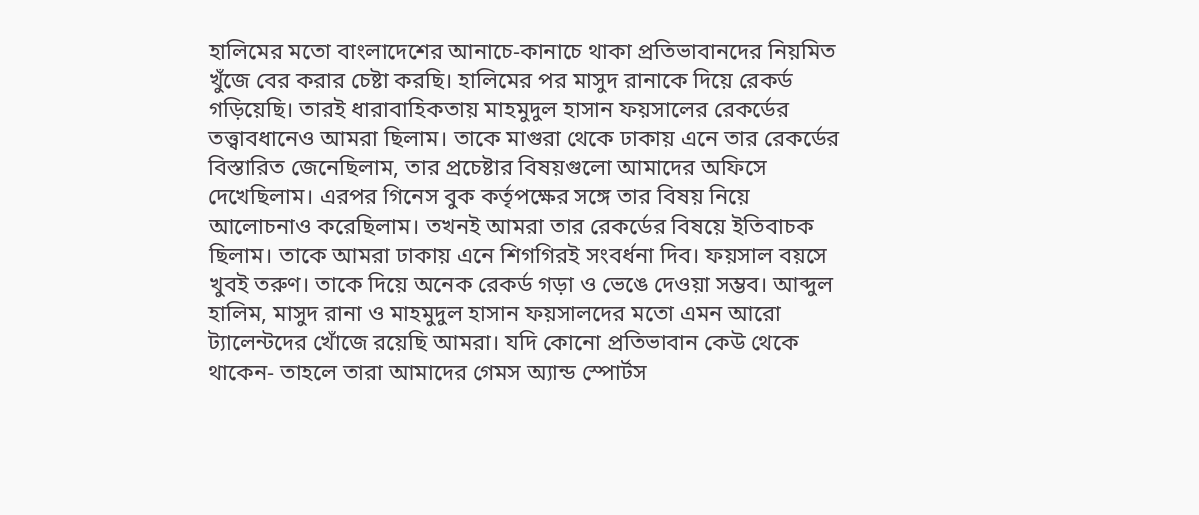হালিমের মতো বাংলাদেশের আনাচে-কানাচে থাকা প্রতিভাবানদের নিয়মিত খুঁজে বের করার চেষ্টা করছি। হালিমের পর মাসুদ রানাকে দিয়ে রেকর্ড গড়িয়েছি। তারই ধারাবাহিকতায় মাহমুদুল হাসান ফয়সালের রেকর্ডের তত্ত্বাবধানেও আমরা ছিলাম। তাকে মাগুরা থেকে ঢাকায় এনে তার রেকর্ডের বিস্তারিত জেনেছিলাম, তার প্রচেষ্টার বিষয়গুলো আমাদের অফিসে দেখেছিলাম। এরপর গিনেস বুক কর্তৃপক্ষের সঙ্গে তার বিষয় নিয়ে আলোচনাও করেছিলাম। তখনই আমরা তার রেকর্ডের বিষয়ে ইতিবাচক ছিলাম। তাকে আমরা ঢাকায় এনে শিগগিরই সংবর্ধনা দিব। ফয়সাল বয়সে খুবই তরুণ। তাকে দিয়ে অনেক রেকর্ড গড়া ও ভেঙে দেওয়া সম্ভব। আব্দুল হালিম, মাসুদ রানা ও মাহমুদুল হাসান ফয়সালদের মতো এমন আরো ট্যালেন্টদের খোঁজে রয়েছি আমরা। যদি কোনো প্রতিভাবান কেউ থেকে থাকেন- তাহলে তারা আমাদের গেমস অ্যান্ড স্পোর্টস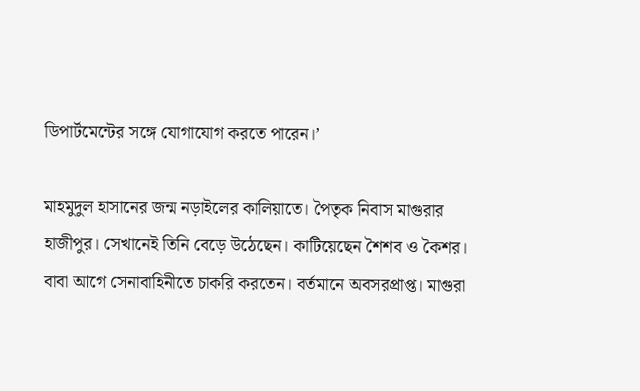ডিপার্টমেন্টের সঙ্গে যোগাযোগ করতে পারেন।’

মাহমুদুল হাসানের জন্ম নড়াইলের কালিয়াতে। পৈতৃক নিবাস মাগুরার হাজীপুর। সেখানেই তিনি বেড়ে উঠেছেন। কাটিয়েছেন শৈশব ও কৈশর। বাবা আগে সেনাবাহিনীতে চাকরি করতেন। বর্তমানে অবসরপ্রাপ্ত। মাগুরা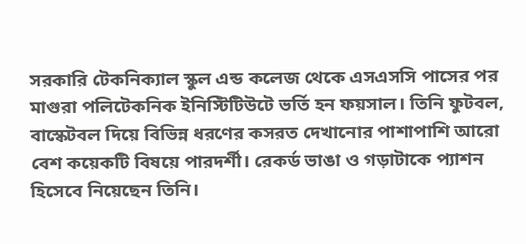সরকারি টেকনিক্যাল স্কুল এন্ড কলেজ থেকে এসএসসি পাসের পর মাগুরা পলিটেকনিক ইনিস্টিটিউটে ভর্তি হন ফয়সাল। তিনি ফুটবল, বাস্কেটবল দিয়ে বিভিন্ন ধরণের কসরত দেখানোর পাশাপাশি আরো বেশ কয়েকটি বিষয়ে পারদর্শী। রেকর্ড ভাঙা ও গড়াটাকে প্যাশন হিসেবে নিয়েছেন তিনি।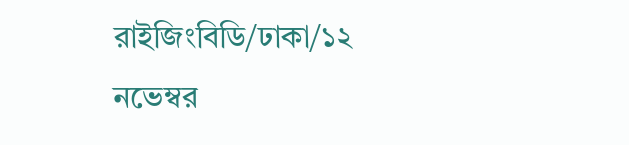রাইজিংবিডি/ঢাকা/১২ নভেম্বর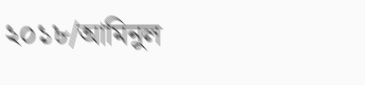২০১৮/আমিনুল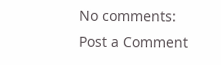No comments:
Post a Comment